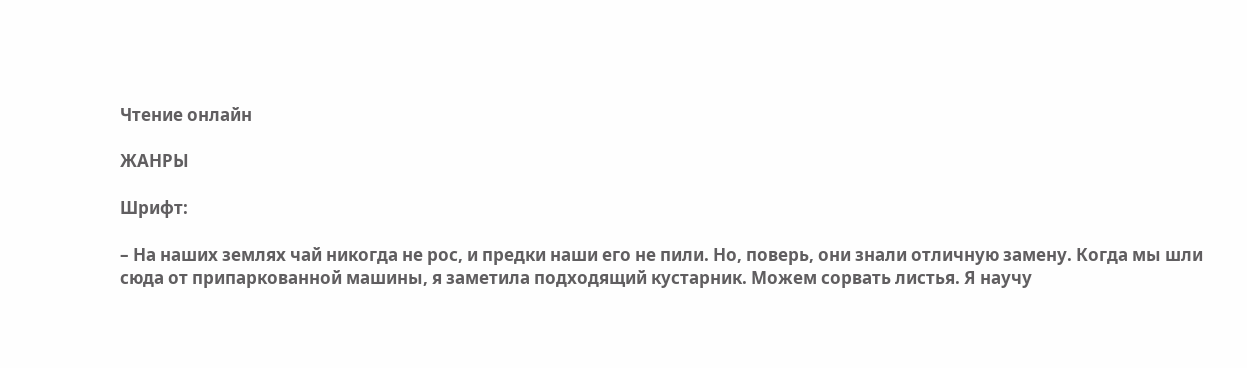Чтение онлайн

ЖАНРЫ

Шрифт:

– На наших землях чай никогда не рос, и предки наши его не пили. Но, поверь, они знали отличную замену. Когда мы шли сюда от припаркованной машины, я заметила подходящий кустарник. Можем сорвать листья. Я научу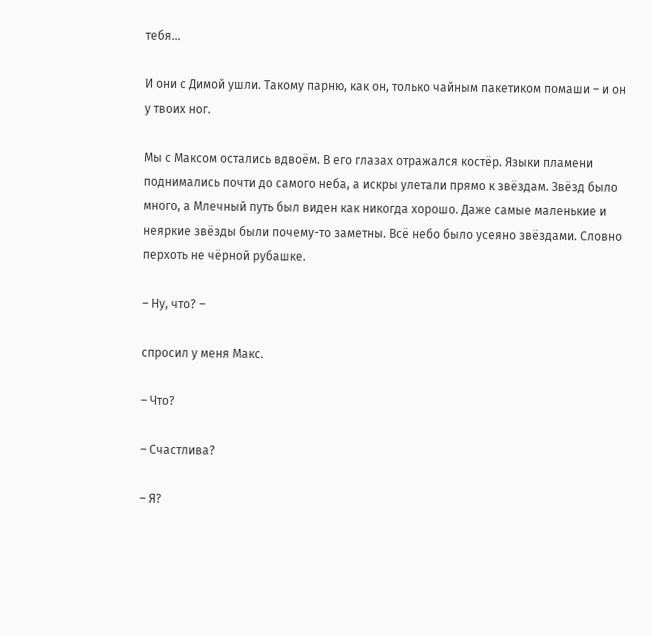тебя…

И они с Димой ушли. Такому парню, как он, только чайным пакетиком помаши – и он у твоих ног.

Мы с Максом остались вдвоём. В его глазах отражался костёр. Языки пламени поднимались почти до самого неба, а искры улетали прямо к звёздам. Звёзд было много, а Млечный путь был виден как никогда хорошо. Даже самые маленькие и неяркие звёзды были почему-то заметны. Всё небо было усеяно звёздами. Словно перхоть не чёрной рубашке.

– Ну, что? –

спросил у меня Макс.

– Что?

– Счастлива?

– Я?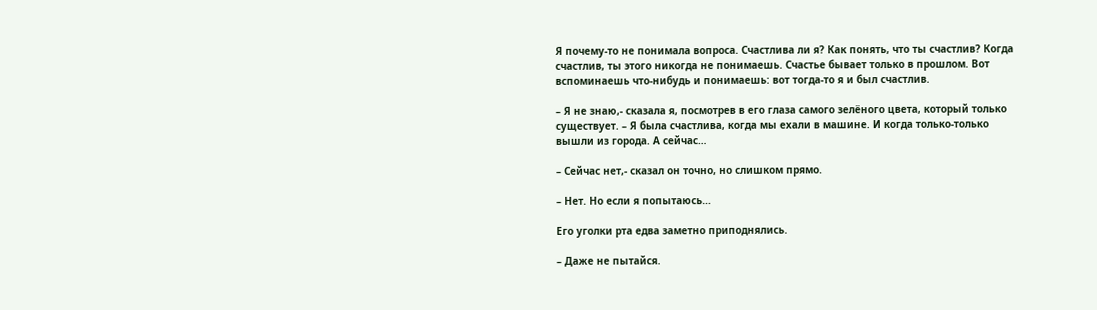Я почему-то не понимала вопроса. Счастлива ли я? Как понять, что ты счастлив? Когда счастлив, ты этого никогда не понимаешь. Счастье бывает только в прошлом. Вот вспоминаешь что-нибудь и понимаешь: вот тогда-то я и был счастлив.

– Я не знаю,- сказала я, посмотрев в его глаза самого зелёного цвета, который только существует. – Я была счастлива, когда мы ехали в машине. И когда только-только вышли из города. А сейчас…

– Сейчас нет,- сказал он точно, но слишком прямо.

– Нет. Но если я попытаюсь…

Его уголки рта едва заметно приподнялись.

– Даже не пытайся.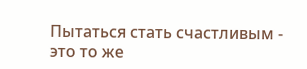Пытаться стать счастливым - это то же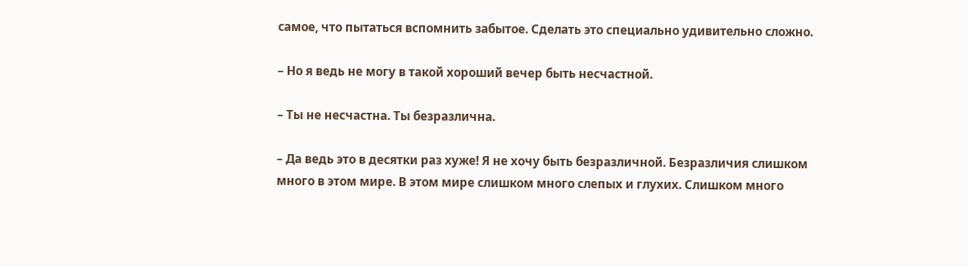самое, что пытаться вспомнить забытое. Сделать это специально удивительно сложно.

– Но я ведь не могу в такой хороший вечер быть несчастной.

– Ты не несчастна. Ты безразлична.

– Да ведь это в десятки раз хуже! Я не хочу быть безразличной. Безразличия слишком много в этом мире. В этом мире слишком много слепых и глухих. Слишком много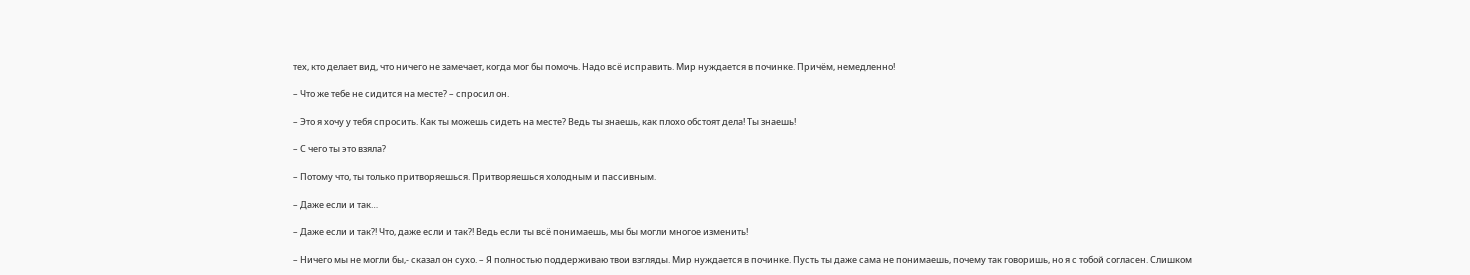тех, кто делает вид, что ничего не замечает, когда мог бы помочь. Надо всё исправить. Мир нуждается в починке. Причём, немедленно!

– Что же тебе не сидится на месте? – спросил он.

– Это я хочу у тебя спросить. Как ты можешь сидеть на месте? Ведь ты знаешь, как плохо обстоят дела! Ты знаешь!

– С чего ты это взяла?

– Потому что, ты только притворяешься. Притворяешься холодным и пассивным.

– Даже если и так…

– Даже если и так?! Что, даже если и так?! Ведь если ты всё понимаешь, мы бы могли многое изменить!

– Ничего мы не могли бы,- сказал он сухо. – Я полностью поддерживаю твои взгляды. Мир нуждается в починке. Пусть ты даже сама не понимаешь, почему так говоришь, но я с тобой согласен. Слишком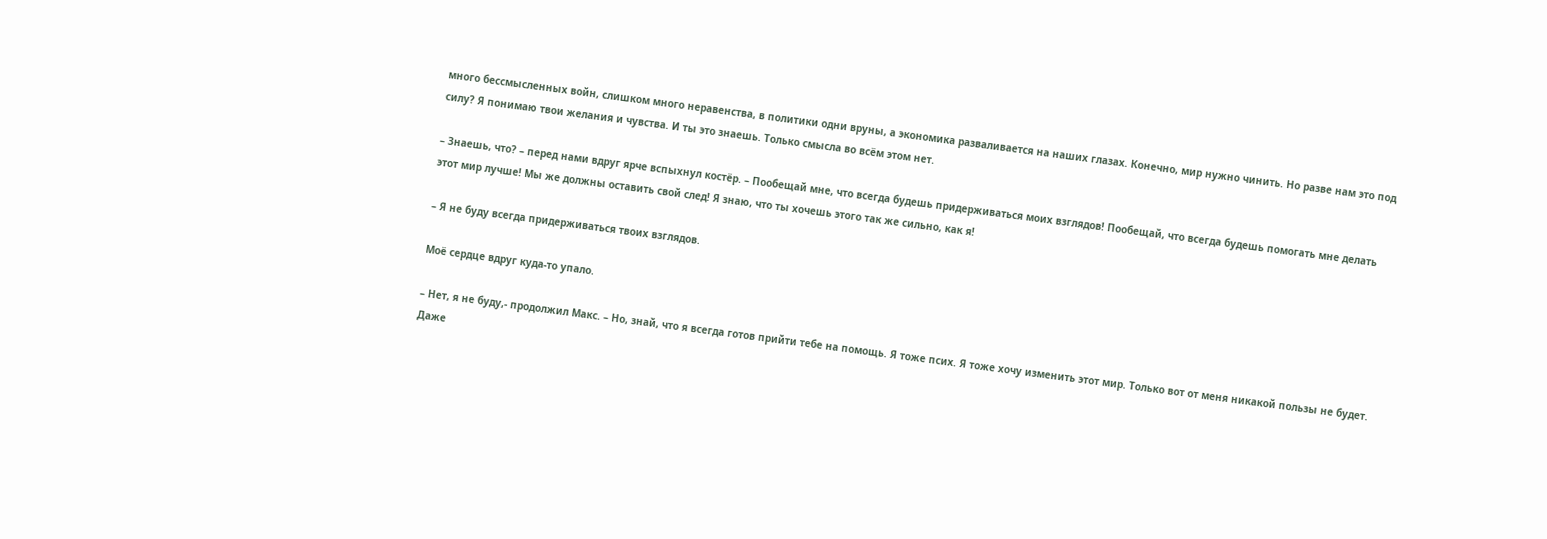много бессмысленных войн, слишком много неравенства, в политики одни вруны, а экономика разваливается на наших глазах. Конечно, мир нужно чинить. Но разве нам это под силу? Я понимаю твои желания и чувства. И ты это знаешь. Только смысла во всём этом нет.

– Знаешь, что? – перед нами вдруг ярче вспыхнул костёр. – Пообещай мне, что всегда будешь придерживаться моих взглядов! Пообещай, что всегда будешь помогать мне делать этот мир лучше! Мы же должны оставить свой след! Я знаю, что ты хочешь этого так же сильно, как я!

– Я не буду всегда придерживаться твоих взглядов.

Моё сердце вдруг куда-то упало.

– Нет, я не буду,- продолжил Макс. – Но, знай, что я всегда готов прийти тебе на помощь. Я тоже псих. Я тоже хочу изменить этот мир. Только вот от меня никакой пользы не будет. Даже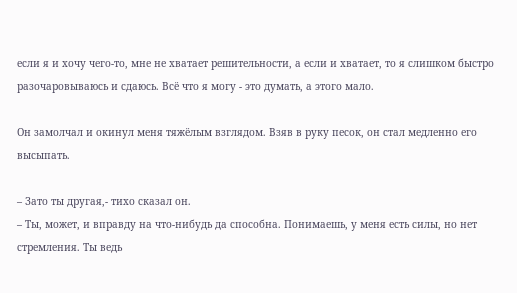если я и хочу чего-то, мне не хватает решительности, а если и хватает, то я слишком быстро разочаровываюсь и сдаюсь. Всё что я могу - это думать, а этого мало.

Он замолчал и окинул меня тяжёлым взглядом. Взяв в руку песок, он стал медленно его высыпать.

– Зато ты другая,- тихо сказал он.
– Ты, может, и вправду на что-нибудь да способна. Понимаешь, у меня есть силы, но нет стремления. Ты ведь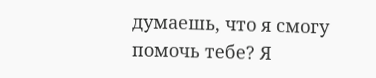думаешь, что я смогу помочь тебе? Я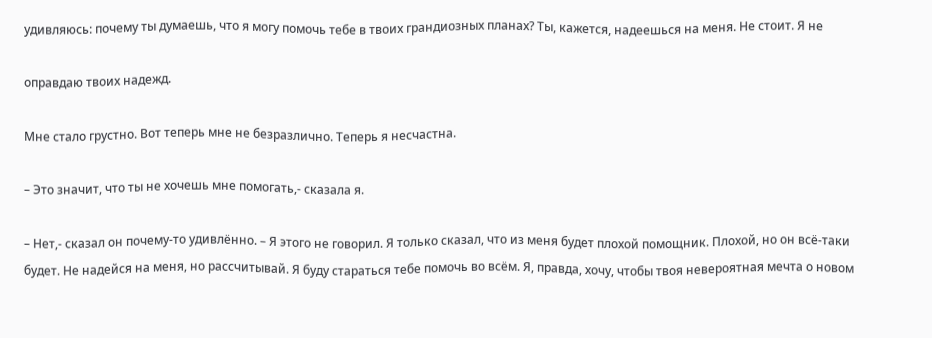удивляюсь: почему ты думаешь, что я могу помочь тебе в твоих грандиозных планах? Ты, кажется, надеешься на меня. Не стоит. Я не

оправдаю твоих надежд.

Мне стало грустно. Вот теперь мне не безразлично. Теперь я несчастна.

– Это значит, что ты не хочешь мне помогать,- сказала я.

– Нет,- сказал он почему-то удивлённо. – Я этого не говорил. Я только сказал, что из меня будет плохой помощник. Плохой, но он всё-таки будет. Не надейся на меня, но рассчитывай. Я буду стараться тебе помочь во всём. Я, правда, хочу, чтобы твоя невероятная мечта о новом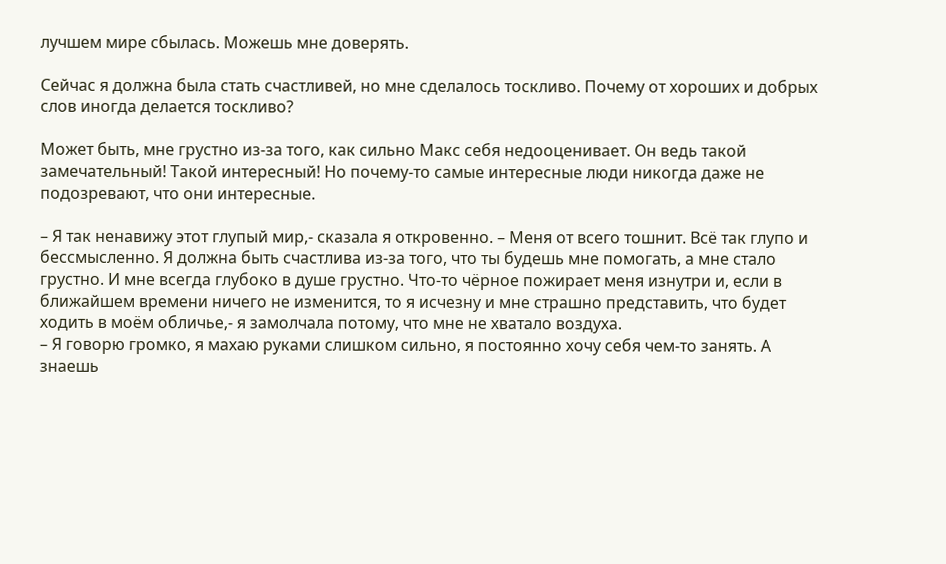лучшем мире сбылась. Можешь мне доверять.

Сейчас я должна была стать счастливей, но мне сделалось тоскливо. Почему от хороших и добрых слов иногда делается тоскливо?

Может быть, мне грустно из-за того, как сильно Макс себя недооценивает. Он ведь такой замечательный! Такой интересный! Но почему-то самые интересные люди никогда даже не подозревают, что они интересные.

– Я так ненавижу этот глупый мир,- сказала я откровенно. – Меня от всего тошнит. Всё так глупо и бессмысленно. Я должна быть счастлива из-за того, что ты будешь мне помогать, а мне стало грустно. И мне всегда глубоко в душе грустно. Что-то чёрное пожирает меня изнутри и, если в ближайшем времени ничего не изменится, то я исчезну и мне страшно представить, что будет ходить в моём обличье,- я замолчала потому, что мне не хватало воздуха.
– Я говорю громко, я махаю руками слишком сильно, я постоянно хочу себя чем-то занять. А знаешь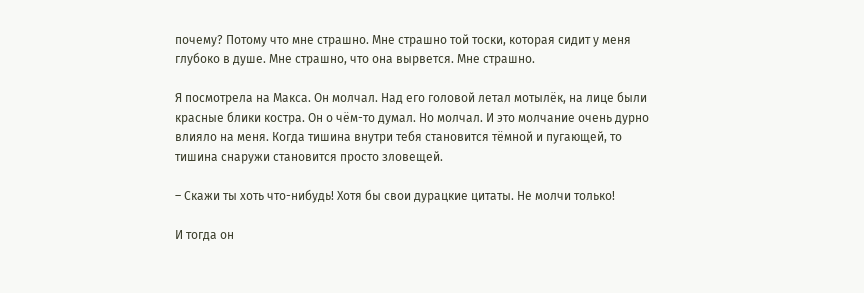почему? Потому что мне страшно. Мне страшно той тоски, которая сидит у меня глубоко в душе. Мне страшно, что она вырвется. Мне страшно.

Я посмотрела на Макса. Он молчал. Над его головой летал мотылёк, на лице были красные блики костра. Он о чём-то думал. Но молчал. И это молчание очень дурно влияло на меня. Когда тишина внутри тебя становится тёмной и пугающей, то тишина снаружи становится просто зловещей.

– Скажи ты хоть что-нибудь! Хотя бы свои дурацкие цитаты. Не молчи только!

И тогда он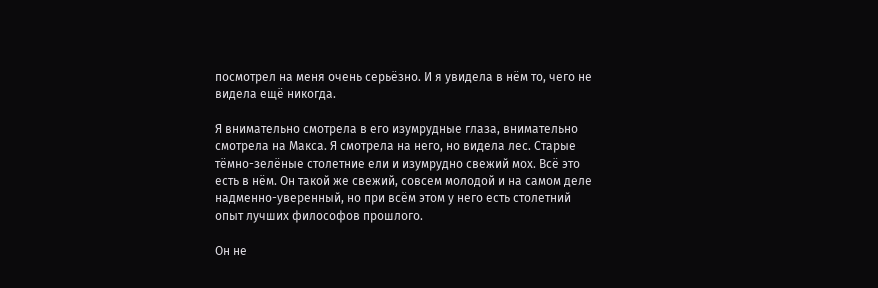посмотрел на меня очень серьёзно. И я увидела в нём то, чего не видела ещё никогда.

Я внимательно смотрела в его изумрудные глаза, внимательно смотрела на Макса. Я смотрела на него, но видела лес. Старые тёмно-зелёные столетние ели и изумрудно свежий мох. Всё это есть в нём. Он такой же свежий, совсем молодой и на самом деле надменно-уверенный, но при всём этом у него есть столетний опыт лучших философов прошлого.

Он не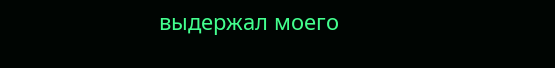выдержал моего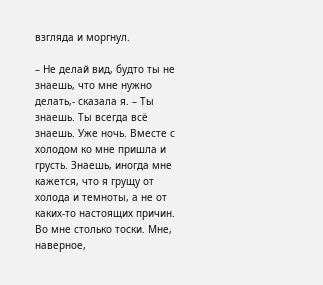взгляда и моргнул.

– Не делай вид, будто ты не знаешь, что мне нужно делать,- сказала я. – Ты знаешь. Ты всегда всё знаешь. Уже ночь. Вместе с холодом ко мне пришла и грусть. Знаешь, иногда мне кажется, что я грущу от холода и темноты, а не от каких-то настоящих причин. Во мне столько тоски. Мне, наверное,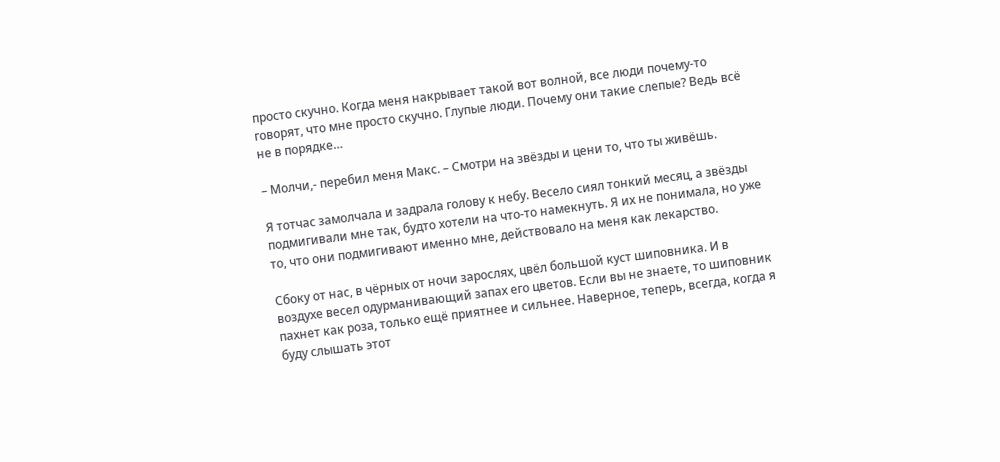просто скучно. Когда меня накрывает такой вот волной, все люди почему-то говорят, что мне просто скучно. Глупые люди. Почему они такие слепые? Ведь всё не в порядке…

– Молчи,- перебил меня Макс. – Смотри на звёзды и цени то, что ты живёшь.

Я тотчас замолчала и задрала голову к небу. Весело сиял тонкий месяц, а звёзды подмигивали мне так, будто хотели на что-то намекнуть. Я их не понимала, но уже то, что они подмигивают именно мне, действовало на меня как лекарство.

Сбоку от нас, в чёрных от ночи зарослях, цвёл большой куст шиповника. И в воздухе весел одурманивающий запах его цветов. Если вы не знаете, то шиповник пахнет как роза, только ещё приятнее и сильнее. Наверное, теперь, всегда, когда я буду слышать этот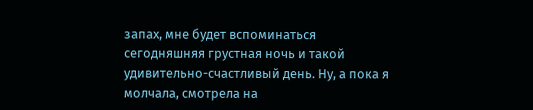запах, мне будет вспоминаться сегодняшняя грустная ночь и такой удивительно-счастливый день. Ну, а пока я молчала, смотрела на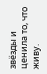звёзды и ценила то, что живу.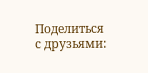Поделиться с друзьями: